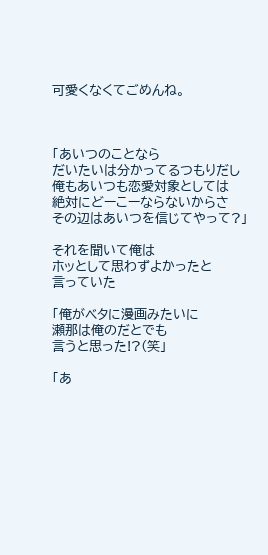可愛くなくてごめんね。



「あいつのことなら
だいたいは分かってるつもりだし
俺もあいつも恋愛対象としては
絶対にどーこーならないからさ
その辺はあいつを信じてやって?」

それを聞いて俺は
ホッとして思わずよかったと
言っていた

「俺がベタに漫画みたいに
瀬那は俺のだとでも
言うと思った!?(笑」

「あ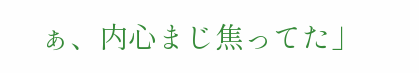ぁ、内心まじ焦ってた」